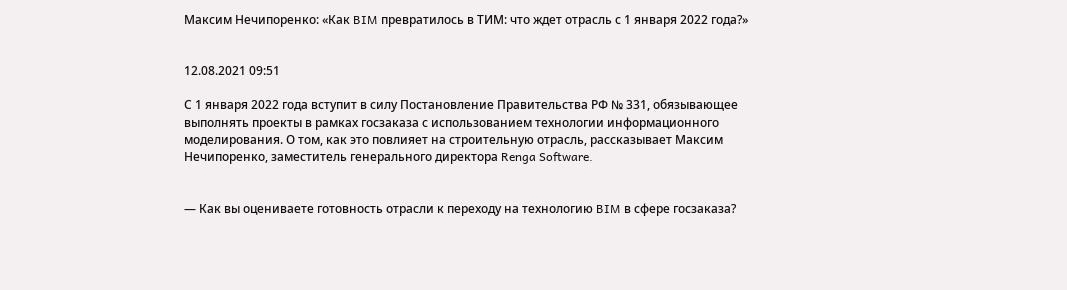Максим Нечипоренко: «Как BIM превратилось в ТИМ: что ждет отрасль с 1 января 2022 года?»


12.08.2021 09:51

С 1 января 2022 года вступит в силу Постановление Правительства РФ № 331, обязывающее выполнять проекты в рамках госзаказа с использованием технологии информационного моделирования. О том, как это повлияет на строительную отрасль, рассказывает Максим Нечипоренко, заместитель генерального директора Renga Software.


— Как вы оцениваете готовность отрасли к переходу на технологию BIM в сфере госзаказа?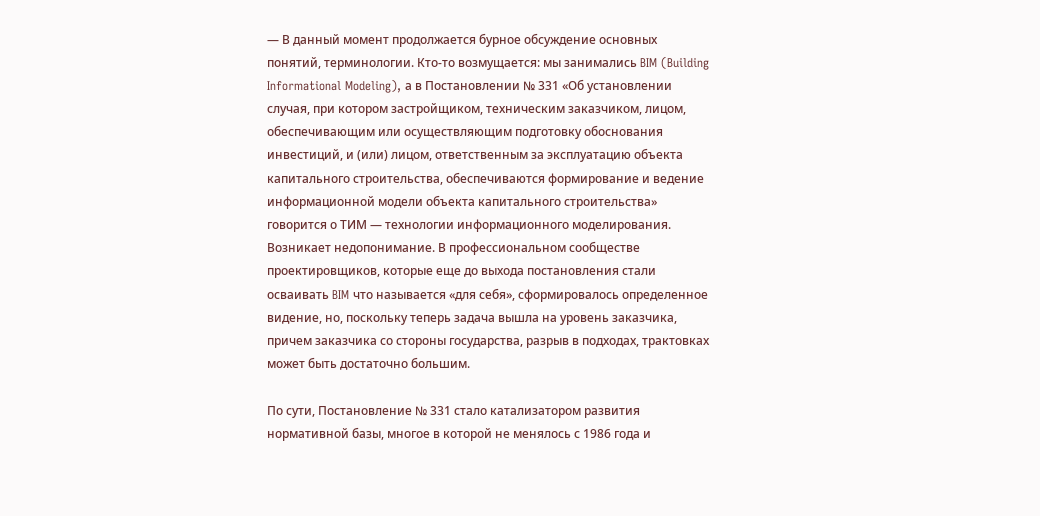— В данный момент продолжается бурное обсуждение основных понятий, терминологии. Кто-то возмущается: мы занимались BIM (Building Informational Modeling), а в Постановлении № 331 «Об установлении случая, при котором застройщиком, техническим заказчиком, лицом, обеспечивающим или осуществляющим подготовку обоснования инвестиций, и (или) лицом, ответственным за эксплуатацию объекта капитального строительства, обеспечиваются формирование и ведение информационной модели объекта капитального строительства» говорится о ТИМ — технологии информационного моделирования. Возникает недопонимание. В профессиональном сообществе проектировщиков, которые еще до выхода постановления стали осваивать BIM что называется «для себя», сформировалось определенное видение, но, поскольку теперь задача вышла на уровень заказчика, причем заказчика со стороны государства, разрыв в подходах, трактовках может быть достаточно большим.

По сути, Постановление № 331 стало катализатором развития нормативной базы, многое в которой не менялось с 1986 года и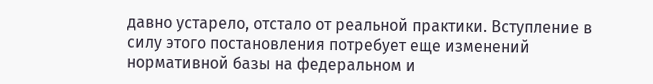давно устарело, отстало от реальной практики. Вступление в силу этого постановления потребует еще изменений нормативной базы на федеральном и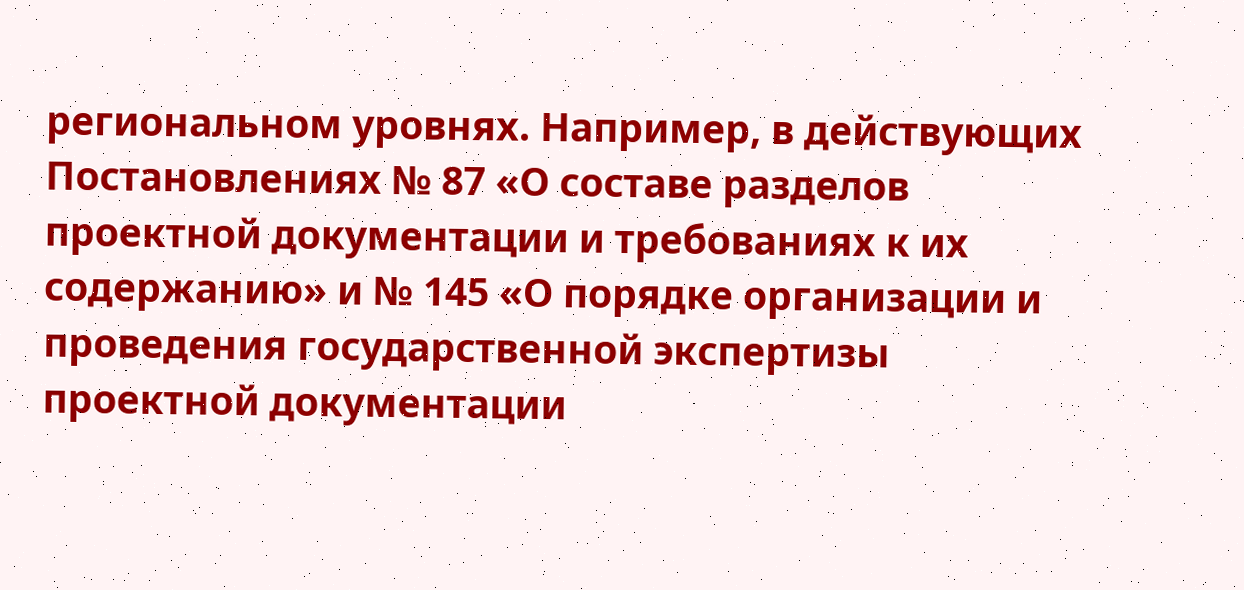региональном уровнях. Например, в действующих Постановлениях № 87 «О составе разделов проектной документации и требованиях к их содержанию» и № 145 «О порядке организации и проведения государственной экспертизы проектной документации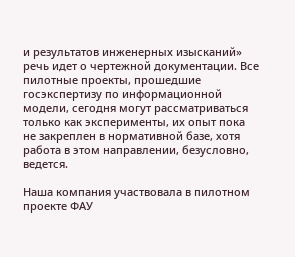и результатов инженерных изысканий» речь идет о чертежной документации. Все пилотные проекты, прошедшие госэкспертизу по информационной модели, сегодня могут рассматриваться только как эксперименты, их опыт пока не закреплен в нормативной базе, хотя работа в этом направлении, безусловно, ведется.

Наша компания участвовала в пилотном проекте ФАУ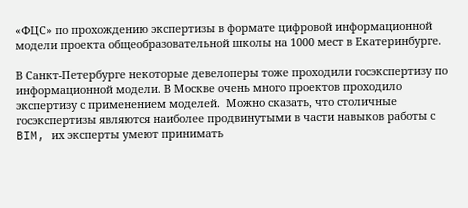«ФЦС» по прохождению экспертизы в формате цифровой информационной модели проекта общеобразовательной школы на 1000 мест в Екатеринбурге.

В Санкт-Петербурге некоторые девелоперы тоже проходили госэкспертизу по информационной модели. В Москве очень много проектов проходило экспертизу с применением моделей.  Можно сказать, что столичные госэкспертизы являются наиболее продвинутыми в части навыков работы с BIM, их эксперты умеют принимать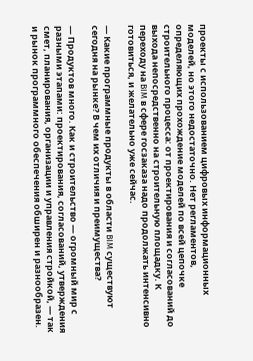проекты с использованием цифровых информационных моделей, но этого недостаточно. Нет регламентов, определяющих прохождение моделей по всей цепочке строительного процесса: от проектирования и согласований до выхода непосредственно на строительную площадку. К переходу на BIM в сфере госзаказа надо продолжать интенсивно готовиться, и желательно уже сейчас.

— Какие программные продукты в области BIM существуют сегодня на рынке? В чем их отличия и преимущества?

— Продуктов много. Как и строительство — огромный мир с разными этапами: проектирования, согласований, утверждения смет, планирования, организации и управления стройкой, — так и рынок программного обеспечения обширен и разнообразен.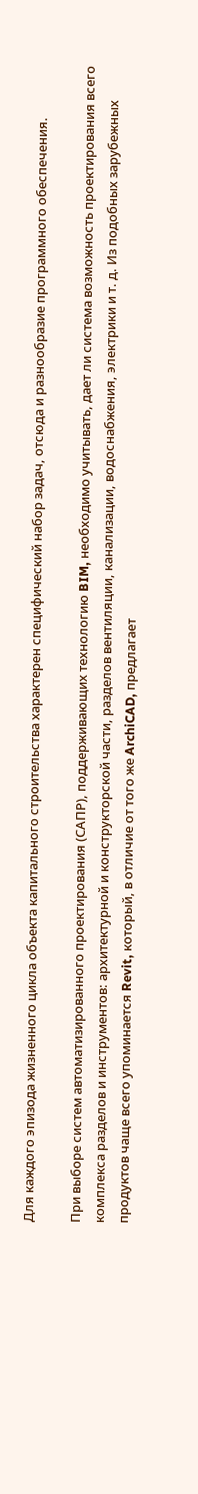Для каждого эпизода жизненного цикла объекта капитального строительства характерен специфический набор задач, отсюда и разнообразие программного обеспечения.

При выборе систем автоматизированного проектирования (САПР), поддерживающих технологию BIM, необходимо учитывать, дает ли система возможность проектирования всего комплекса разделов и инструментов: архитектурной и конструкторской части, разделов вентиляции, канализации, водоснабжения, электрики и т. д. Из подобных зарубежных продуктов чаще всего упоминается Revit, который, в отличие от того же ArchiCAD, предлагает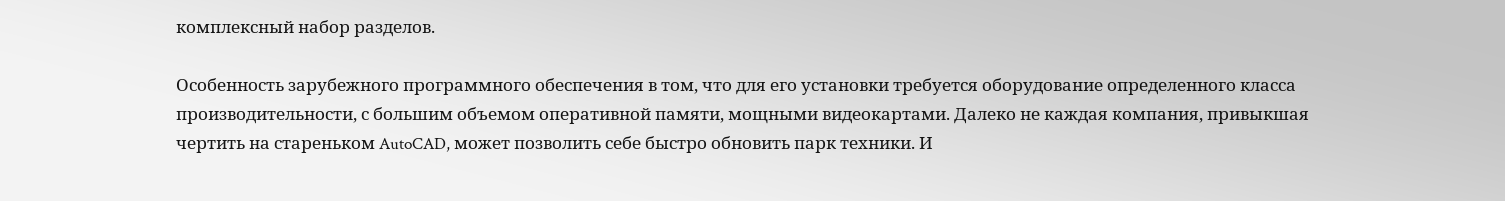комплексный набор разделов.

Особенность зарубежного программного обеспечения в том, что для его установки требуется оборудование определенного класса производительности, с большим объемом оперативной памяти, мощными видеокартами. Далеко не каждая компания, привыкшая чертить на стареньком AutoCAD, может позволить себе быстро обновить парк техники. И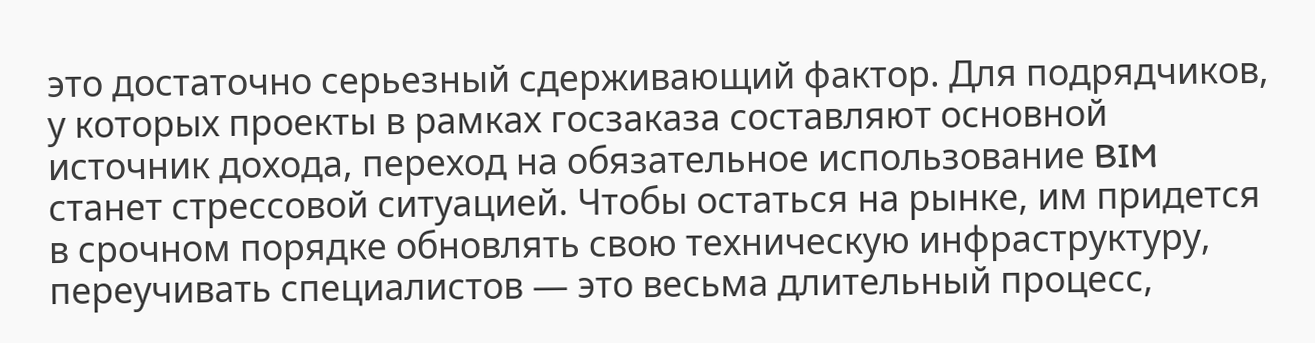это достаточно серьезный сдерживающий фактор. Для подрядчиков, у которых проекты в рамках госзаказа составляют основной источник дохода, переход на обязательное использование BIM станет стрессовой ситуацией. Чтобы остаться на рынке, им придется в срочном порядке обновлять свою техническую инфраструктуру, переучивать специалистов — это весьма длительный процесс,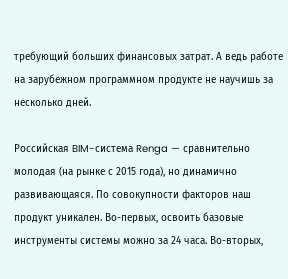требующий больших финансовых затрат. А ведь работе на зарубежном программном продукте не научишь за несколько дней.

Российская BIM-система Renga — сравнительно молодая (на рынке с 2015 года), но динамично развивающаяся. По совокупности факторов наш продукт уникален. Во-первых, освоить базовые инструменты системы можно за 24 часа. Во-вторых,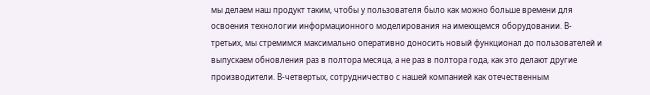мы делаем наш продукт таким, чтобы у пользователя было как можно больше времени для освоения технологии информационного моделирования на имеющемся оборудовании. В-третьих, мы стремимся максимально оперативно доносить новый функционал до пользователей и выпускаем обновления раз в полтора месяца, а не раз в полтора года, как это делают другие производители. В-четвертых, сотрудничество с нашей компанией как отечественным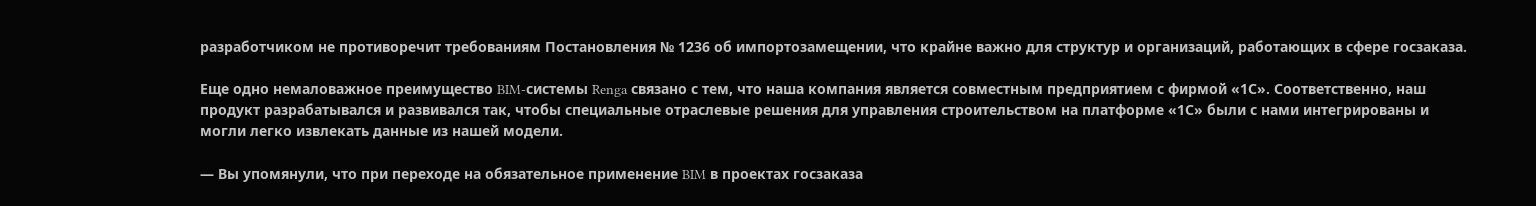разработчиком не противоречит требованиям Постановления № 1236 об импортозамещении, что крайне важно для структур и организаций, работающих в сфере госзаказа.

Еще одно немаловажное преимущество BIM-системы Renga связано с тем, что наша компания является совместным предприятием с фирмой «1С». Соответственно, наш продукт разрабатывался и развивался так, чтобы специальные отраслевые решения для управления строительством на платформе «1С» были с нами интегрированы и могли легко извлекать данные из нашей модели.

— Вы упомянули, что при переходе на обязательное применение BIM в проектах госзаказа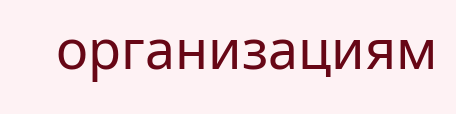организациям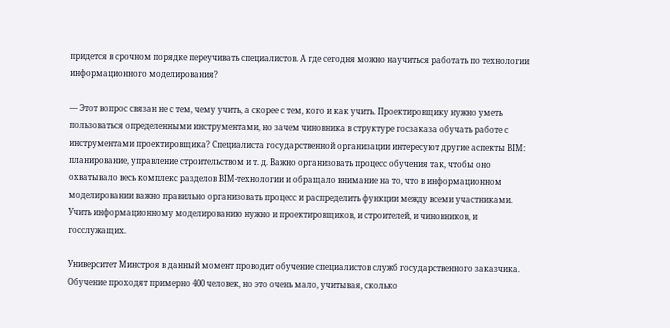придется в срочном порядке переучивать специалистов. А где сегодня можно научиться работать по технологии информационного моделирования?

— Этот вопрос связан не с тем, чему учить, а скорее с тем, кого и как учить. Проектировщику нужно уметь пользоваться определенными инструментами, но зачем чиновника в структуре госзаказа обучать работе с инструментами проектировщика? Специалиста государственной организации интересуют другие аспекты BIM: планирование, управление строительством и т. д. Важно организовать процесс обучения так, чтобы оно охватывало весь комплекс разделов BIM-технологии и обращало внимание на то, что в информационном моделировании важно правильно организовать процесс и распределить функции между всеми участниками. Учить информационному моделированию нужно и проектировщиков, и строителей, и чиновников, и госслужащих.

Университет Минстроя в данный момент проводит обучение специалистов служб государственного заказчика. Обучение проходят примерно 400 человек, но это очень мало, учитывая, сколько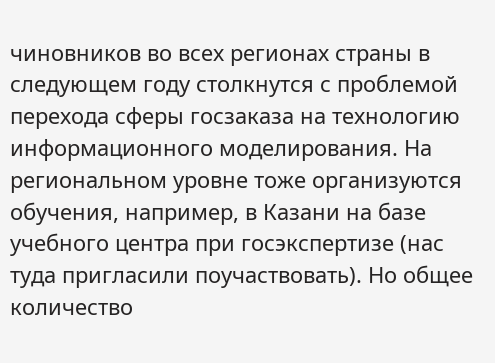чиновников во всех регионах страны в следующем году столкнутся с проблемой перехода сферы госзаказа на технологию информационного моделирования. На региональном уровне тоже организуются обучения, например, в Казани на базе учебного центра при госэкспертизе (нас туда пригласили поучаствовать). Но общее количество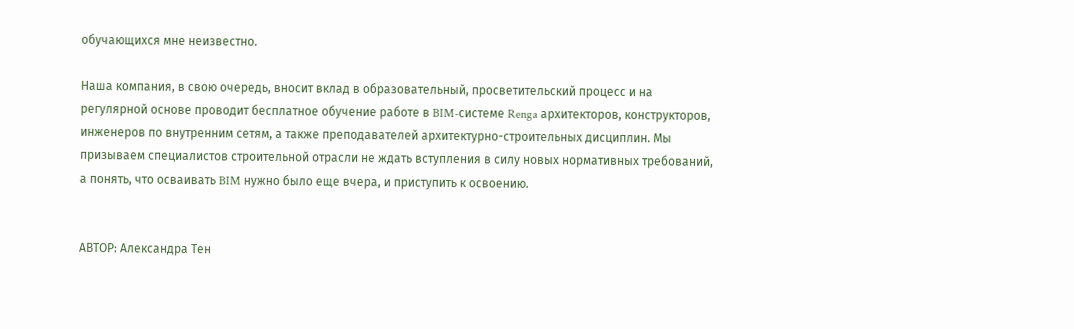обучающихся мне неизвестно.

Наша компания, в свою очередь, вносит вклад в образовательный, просветительский процесс и на регулярной основе проводит бесплатное обучение работе в BIM-системе Renga архитекторов, конструкторов, инженеров по внутренним сетям, а также преподавателей архитектурно-строительных дисциплин. Мы призываем специалистов строительной отрасли не ждать вступления в силу новых нормативных требований, а понять, что осваивать BIM нужно было еще вчера, и приступить к освоению.


АВТОР: Александра Тен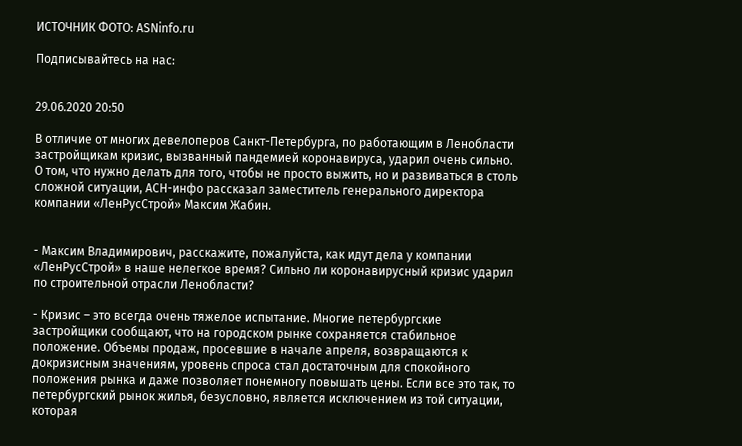ИСТОЧНИК ФОТО: ASNinfo.ru

Подписывайтесь на нас:


29.06.2020 20:50

В отличие от многих девелоперов Санкт-Петербурга, по работающим в Ленобласти застройщикам кризис, вызванный пандемией коронавируса, ударил очень сильно. О том, что нужно делать для того, чтобы не просто выжить, но и развиваться в столь сложной ситуации, АСН-инфо рассказал заместитель генерального директора компании «ЛенРусСтрой» Максим Жабин.


- Максим Владимирович, расскажите, пожалуйста, как идут дела у компании «ЛенРусСтрой» в наше нелегкое время? Сильно ли коронавирусный кризис ударил по строительной отрасли Ленобласти?

- Кризис – это всегда очень тяжелое испытание. Многие петербургские застройщики сообщают, что на городском рынке сохраняется стабильное положение. Объемы продаж, просевшие в начале апреля, возвращаются к докризисным значениям, уровень спроса стал достаточным для спокойного положения рынка и даже позволяет понемногу повышать цены. Если все это так, то петербургский рынок жилья, безусловно, является исключением из той ситуации, которая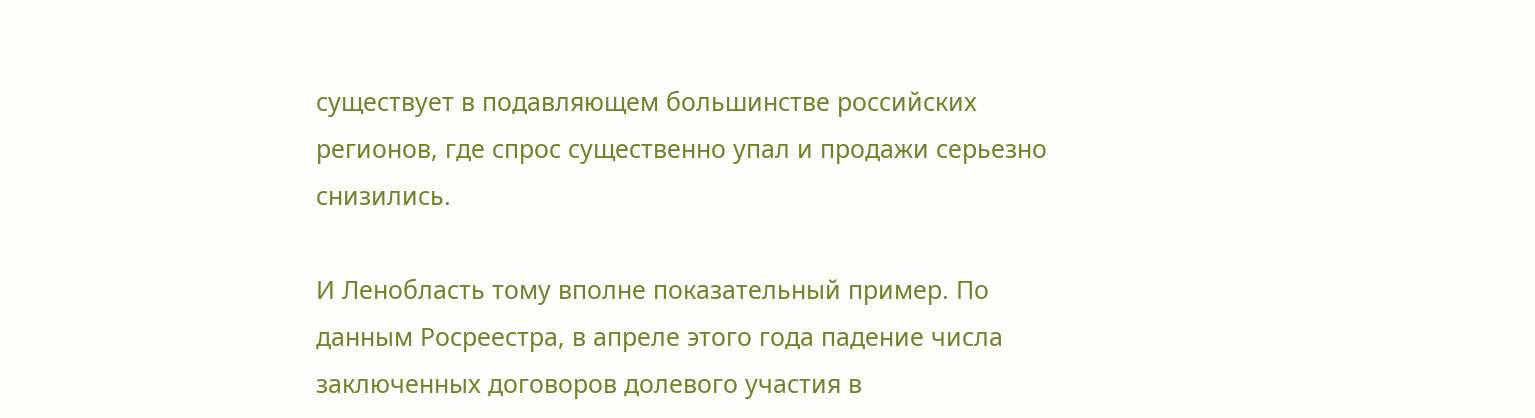существует в подавляющем большинстве российских регионов, где спрос существенно упал и продажи серьезно снизились.

И Ленобласть тому вполне показательный пример. По данным Росреестра, в апреле этого года падение числа заключенных договоров долевого участия в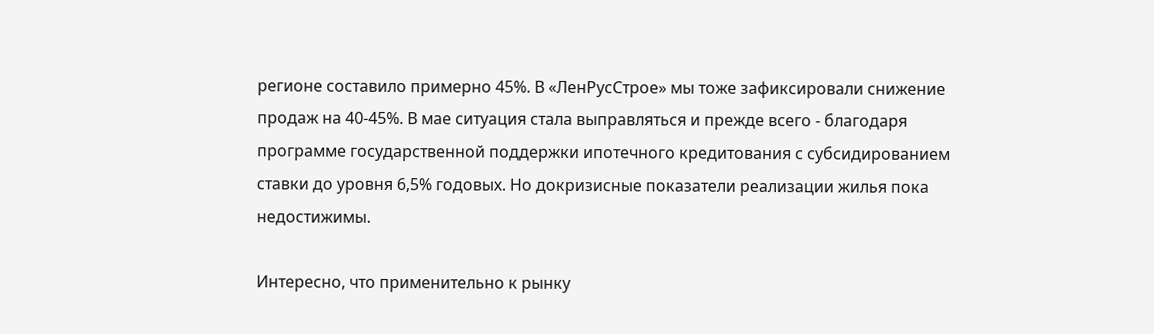регионе составило примерно 45%. В «ЛенРусСтрое» мы тоже зафиксировали снижение продаж на 40-45%. В мае ситуация стала выправляться и прежде всего - благодаря программе государственной поддержки ипотечного кредитования с субсидированием ставки до уровня 6,5% годовых. Но докризисные показатели реализации жилья пока недостижимы.

Интересно, что применительно к рынку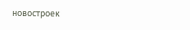новостроек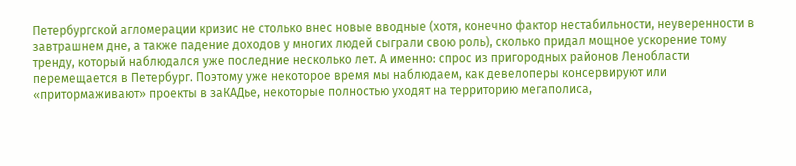Петербургской агломерации кризис не столько внес новые вводные (хотя, конечно фактор нестабильности, неуверенности в завтрашнем дне, а также падение доходов у многих людей сыграли свою роль), сколько придал мощное ускорение тому тренду, который наблюдался уже последние несколько лет. А именно: спрос из пригородных районов Ленобласти перемещается в Петербург. Поэтому уже некоторое время мы наблюдаем, как девелоперы консервируют или «притормаживают» проекты в заКАДье, некоторые полностью уходят на территорию мегаполиса,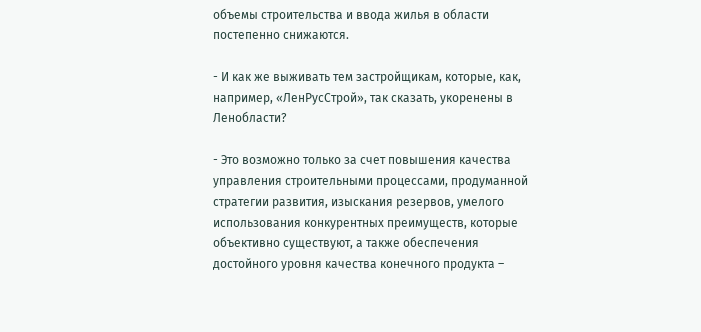объемы строительства и ввода жилья в области постепенно снижаются.

- И как же выживать тем застройщикам, которые, как, например, «ЛенРусСтрой», так сказать, укоренены в Ленобласти?

- Это возможно только за счет повышения качества управления строительными процессами, продуманной стратегии развития, изыскания резервов, умелого использования конкурентных преимуществ, которые объективно существуют, а также обеспечения достойного уровня качества конечного продукта –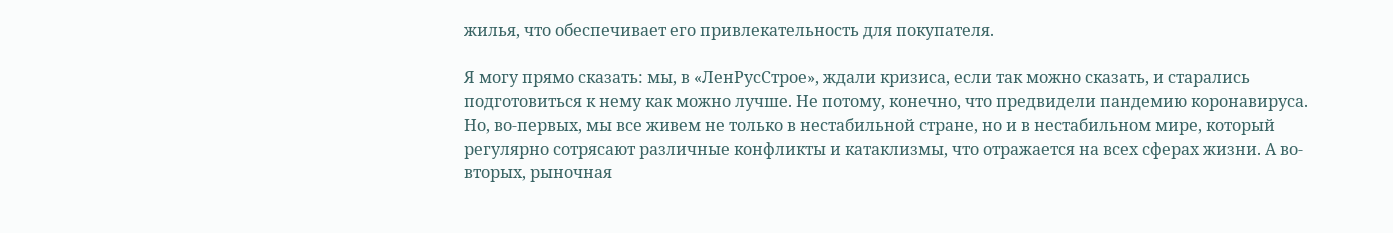жилья, что обеспечивает его привлекательность для покупателя.

Я могу прямо сказать: мы, в «ЛенРусСтрое», ждали кризиса, если так можно сказать, и старались подготовиться к нему как можно лучше. Не потому, конечно, что предвидели пандемию коронавируса. Но, во-первых, мы все живем не только в нестабильной стране, но и в нестабильном мире, который регулярно сотрясают различные конфликты и катаклизмы, что отражается на всех сферах жизни. А во-вторых, рыночная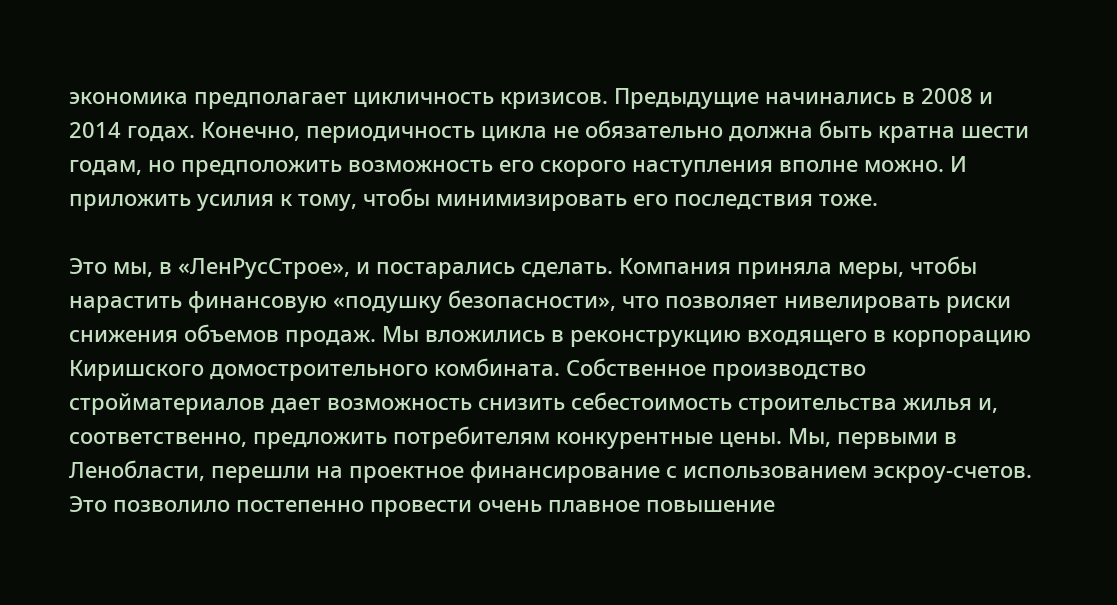экономика предполагает цикличность кризисов. Предыдущие начинались в 2008 и 2014 годах. Конечно, периодичность цикла не обязательно должна быть кратна шести годам, но предположить возможность его скорого наступления вполне можно. И приложить усилия к тому, чтобы минимизировать его последствия тоже.

Это мы, в «ЛенРусСтрое», и постарались сделать. Компания приняла меры, чтобы нарастить финансовую «подушку безопасности», что позволяет нивелировать риски снижения объемов продаж. Мы вложились в реконструкцию входящего в корпорацию Киришского домостроительного комбината. Собственное производство стройматериалов дает возможность снизить себестоимость строительства жилья и, соответственно, предложить потребителям конкурентные цены. Мы, первыми в Ленобласти, перешли на проектное финансирование с использованием эскроу-счетов. Это позволило постепенно провести очень плавное повышение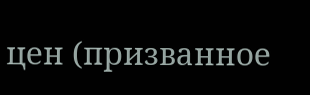цен (призванное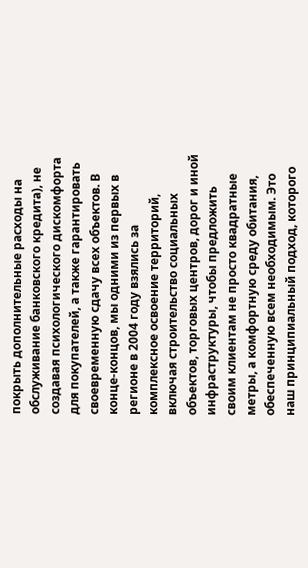покрыть дополнительные расходы на обслуживание банковского кредита), не создавая психологического дискомфорта для покупателей, а также гарантировать своевременную сдачу всех объектов. В конце-концов, мы одними из первых в регионе в 2004 году взялись за комплексное освоение территорий, включая строительство социальных объектов, торговых центров, дорог и иной инфраструктуры, чтобы предложить своим клиентам не просто квадратные метры, а комфортную среду обитания, обеспеченную всем необходимым. Это наш принципиальный подход, которого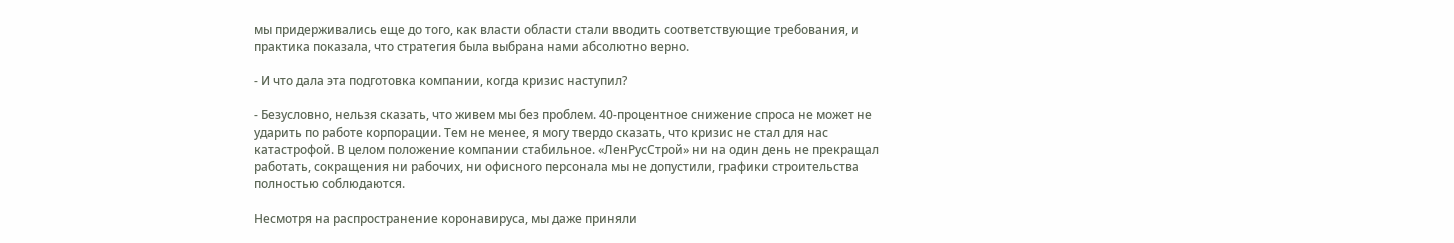мы придерживались еще до того, как власти области стали вводить соответствующие требования, и практика показала, что стратегия была выбрана нами абсолютно верно.

- И что дала эта подготовка компании, когда кризис наступил?

- Безусловно, нельзя сказать, что живем мы без проблем. 40-процентное снижение спроса не может не ударить по работе корпорации. Тем не менее, я могу твердо сказать, что кризис не стал для нас катастрофой. В целом положение компании стабильное. «ЛенРусСтрой» ни на один день не прекращал работать, сокращения ни рабочих, ни офисного персонала мы не допустили, графики строительства полностью соблюдаются.

Несмотря на распространение коронавируса, мы даже приняли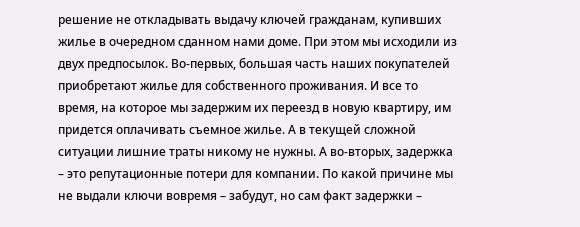решение не откладывать выдачу ключей гражданам, купивших жилье в очередном сданном нами доме. При этом мы исходили из двух предпосылок. Во-первых, большая часть наших покупателей приобретают жилье для собственного проживания. И все то время, на которое мы задержим их переезд в новую квартиру, им придется оплачивать съемное жилье. А в текущей сложной ситуации лишние траты никому не нужны. А во-вторых, задержка – это репутационные потери для компании. По какой причине мы не выдали ключи вовремя – забудут, но сам факт задержки –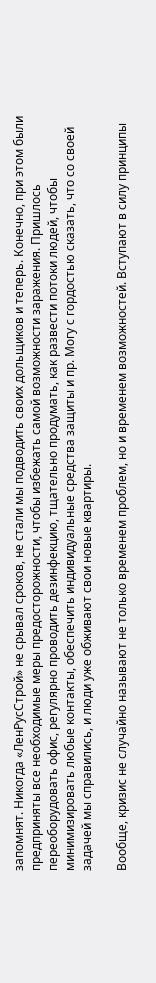запомнят. Никогда «ЛенРусСтрой» не срывал сроков, не стали мы подводить своих дольщиков и теперь. Конечно, при этом были предприняты все необходимые меры предосторожности, чтобы избежать самой возможности заражения. Пришлось переоборудовать офис, регулярно проводить дезинфекцию, тщательно продумать, как развести потоки людей, чтобы минимизировать любые контакты, обеспечить индивидуальные средства защиты и пр. Могу с гордостью сказать, что со своей задачей мы справились, и люди уже обживают свои новые квартиры.

Вообще, кризис не случайно называют не только временем проблем, но и временем возможностей. Вступают в силу принципы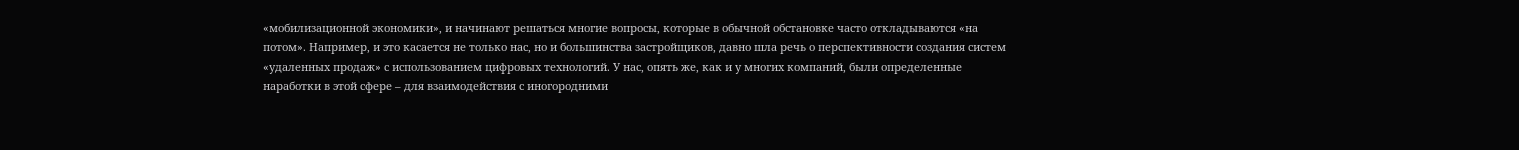«мобилизационной экономики», и начинают решаться многие вопросы, которые в обычной обстановке часто откладываются «на потом». Например, и это касается не только нас, но и большинства застройщиков, давно шла речь о перспективности создания систем «удаленных продаж» с использованием цифровых технологий. У нас, опять же, как и у многих компаний, были определенные наработки в этой сфере – для взаимодействия с иногородними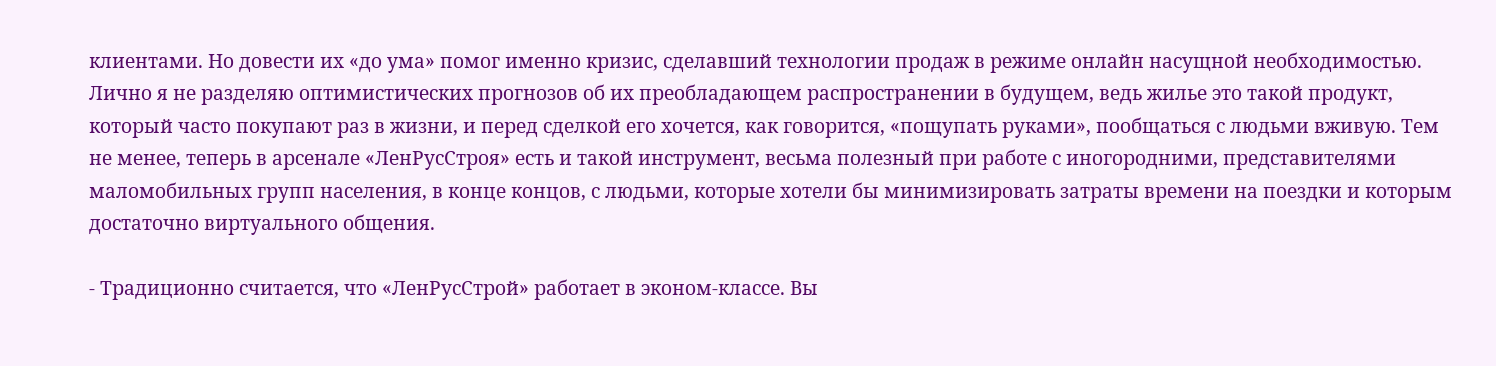клиентами. Но довести их «до ума» помог именно кризис, сделавший технологии продаж в режиме онлайн насущной необходимостью. Лично я не разделяю оптимистических прогнозов об их преобладающем распространении в будущем, ведь жилье это такой продукт, который часто покупают раз в жизни, и перед сделкой его хочется, как говорится, «пощупать руками», пообщаться с людьми вживую. Тем не менее, теперь в арсенале «ЛенРусСтроя» есть и такой инструмент, весьма полезный при работе с иногородними, представителями маломобильных групп населения, в конце концов, с людьми, которые хотели бы минимизировать затраты времени на поездки и которым достаточно виртуального общения.

- Традиционно считается, что «ЛенРусСтрой» работает в эконом-классе. Вы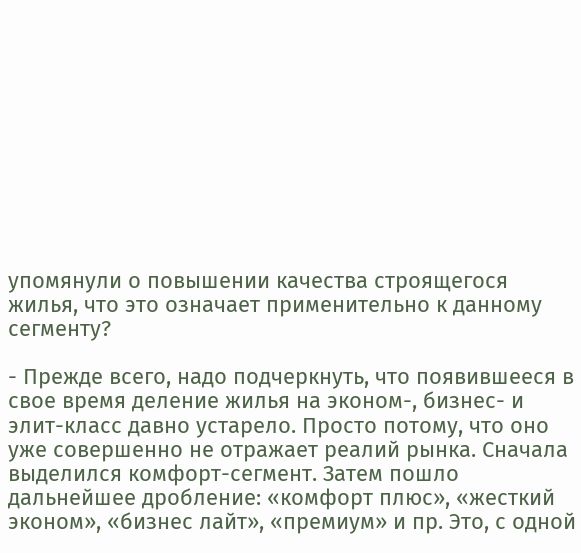упомянули о повышении качества строящегося жилья, что это означает применительно к данному сегменту?

- Прежде всего, надо подчеркнуть, что появившееся в свое время деление жилья на эконом-, бизнес- и элит-класс давно устарело. Просто потому, что оно уже совершенно не отражает реалий рынка. Сначала выделился комфорт-сегмент. Затем пошло дальнейшее дробление: «комфорт плюс», «жесткий эконом», «бизнес лайт», «премиум» и пр. Это, с одной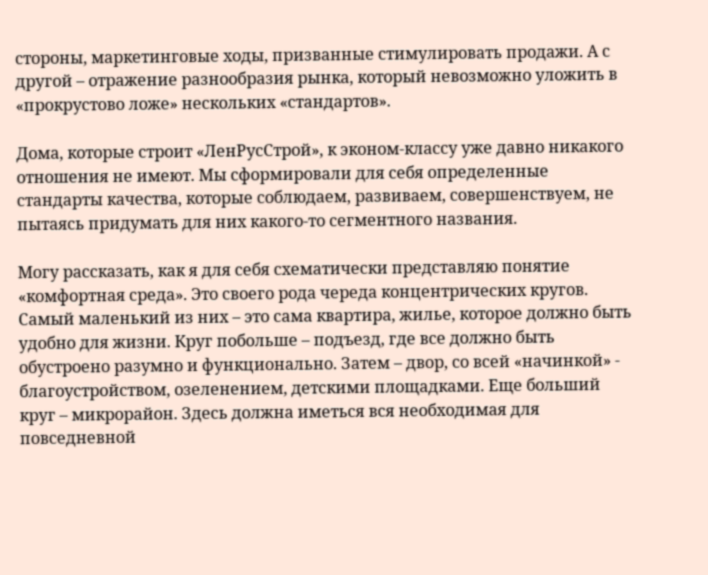стороны, маркетинговые ходы, призванные стимулировать продажи. А с другой – отражение разнообразия рынка, который невозможно уложить в «прокрустово ложе» нескольких «стандартов».

Дома, которые строит «ЛенРусСтрой», к эконом-классу уже давно никакого отношения не имеют. Мы сформировали для себя определенные стандарты качества, которые соблюдаем, развиваем, совершенствуем, не пытаясь придумать для них какого-то сегментного названия.

Могу рассказать, как я для себя схематически представляю понятие «комфортная среда». Это своего рода череда концентрических кругов. Самый маленький из них – это сама квартира, жилье, которое должно быть удобно для жизни. Круг побольше – подъезд, где все должно быть обустроено разумно и функционально. Затем – двор, со всей «начинкой» - благоустройством, озеленением, детскими площадками. Еще больший круг – микрорайон. Здесь должна иметься вся необходимая для повседневной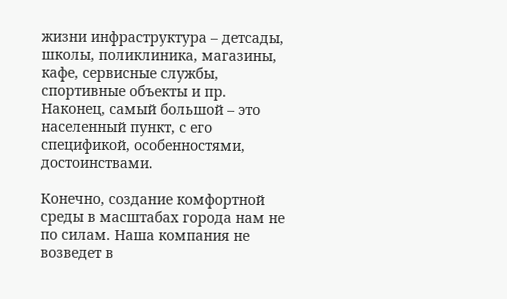жизни инфраструктура – детсады, школы, поликлиника, магазины, кафе, сервисные службы, спортивные объекты и пр. Наконец, самый большой – это населенный пункт, с его спецификой, особенностями, достоинствами.

Конечно, создание комфортной среды в масштабах города нам не по силам. Наша компания не возведет в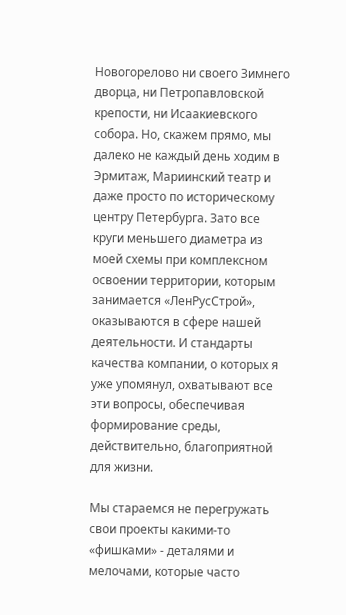Новогорелово ни своего Зимнего дворца, ни Петропавловской крепости, ни Исаакиевского собора. Но, скажем прямо, мы далеко не каждый день ходим в Эрмитаж, Мариинский театр и даже просто по историческому центру Петербурга. Зато все круги меньшего диаметра из моей схемы при комплексном освоении территории, которым занимается «ЛенРусСтрой», оказываются в сфере нашей деятельности. И стандарты качества компании, о которых я уже упомянул, охватывают все эти вопросы, обеспечивая формирование среды, действительно, благоприятной для жизни.

Мы стараемся не перегружать свои проекты какими-то «фишками» - деталями и мелочами, которые часто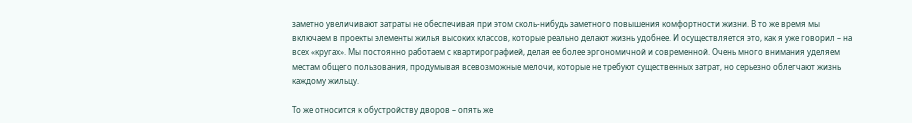заметно увеличивают затраты не обеспечивая при этом сколь-нибудь заметного повышения комфортности жизни. В то же время мы включаем в проекты элементы жилья высоких классов, которые реально делают жизнь удобнее. И осуществляется это, как я уже говорил – на всех «кругах». Мы постоянно работаем с квартирографией, делая ее более эргономичной и современной. Очень много внимания уделяем местам общего пользования, продумывая всевозможные мелочи, которые не требуют существенных затрат, но серьезно облегчают жизнь каждому жильцу.

То же относится к обустройству дворов – опять же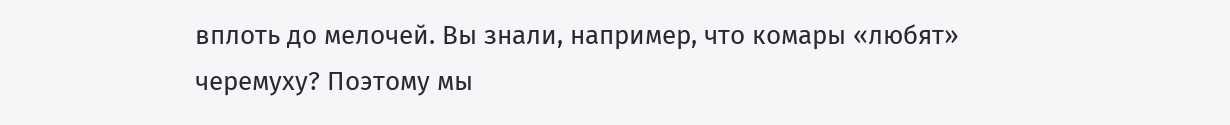вплоть до мелочей. Вы знали, например, что комары «любят» черемуху? Поэтому мы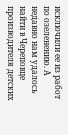исключили ее из работ по озеленению. А недавно нам удалось найти в Череповце производителя детских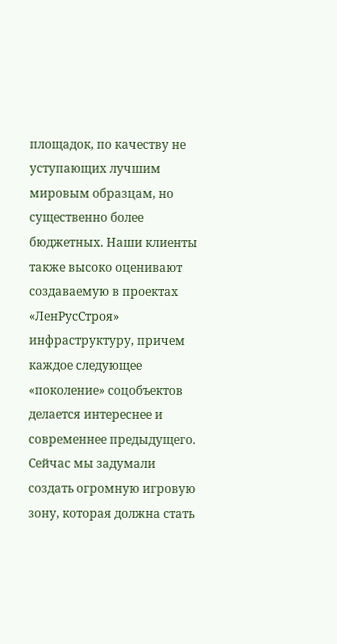площадок, по качеству не уступающих лучшим мировым образцам, но существенно более бюджетных. Наши клиенты также высоко оценивают создаваемую в проектах «ЛенРусСтроя» инфраструктуру, причем каждое следующее «поколение» соцобъектов делается интереснее и современнее предыдущего. Сейчас мы задумали создать огромную игровую зону, которая должна стать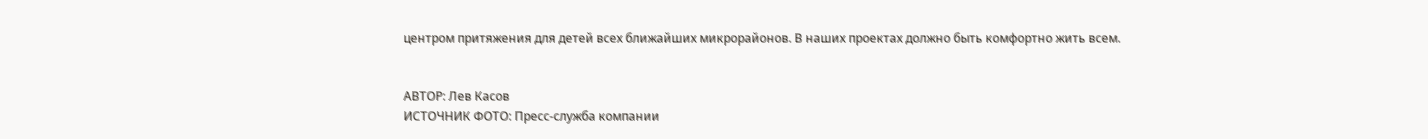центром притяжения для детей всех ближайших микрорайонов. В наших проектах должно быть комфортно жить всем.


АВТОР: Лев Касов
ИСТОЧНИК ФОТО: Пресс-служба компании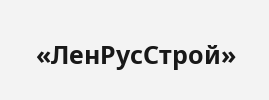«ЛенРусСтрой»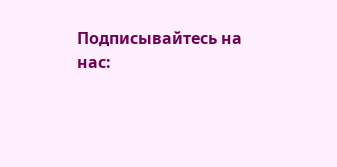Подписывайтесь на нас: